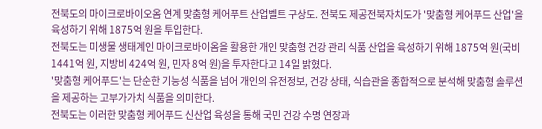전북도의 마이크로바이오옴 연계 맞춤형 케어푸트 산업벨트 구상도. 전북도 제공전북자치도가 '맞춤형 케어푸드 산업'을 육성하기 위해 1875억 원을 투입한다.
전북도는 미생물 생태계인 마이크로바이옴을 활용한 개인 맞춤형 건강 관리 식품 산업을 육성하기 위해 1875억 원(국비 1441억 원, 지방비 424억 원, 민자 8억 원)을 투자한다고 14일 밝혔다.
'맞춤형 케어푸드'는 단순한 기능성 식품을 넘어 개인의 유전정보, 건강 상태, 식습관을 종합적으로 분석해 맞춤형 솔루션을 제공하는 고부가가치 식품을 의미한다.
전북도는 이러한 맞춤형 케어푸드 신산업 육성을 통해 국민 건강 수명 연장과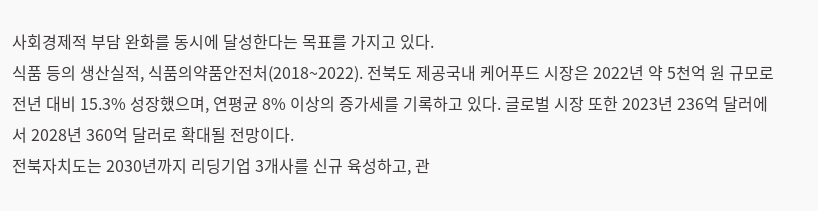사회경제적 부담 완화를 동시에 달성한다는 목표를 가지고 있다.
식품 등의 생산실적, 식품의약품안전처(2018~2022). 전북도 제공국내 케어푸드 시장은 2022년 약 5천억 원 규모로 전년 대비 15.3% 성장했으며, 연평균 8% 이상의 증가세를 기록하고 있다. 글로벌 시장 또한 2023년 236억 달러에서 2028년 360억 달러로 확대될 전망이다.
전북자치도는 2030년까지 리딩기업 3개사를 신규 육성하고, 관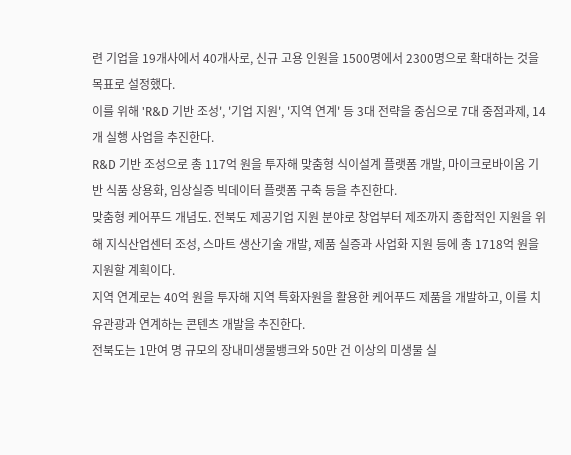련 기업을 19개사에서 40개사로, 신규 고용 인원을 1500명에서 2300명으로 확대하는 것을 목표로 설정했다.
이를 위해 'R&D 기반 조성', '기업 지원', '지역 연계' 등 3대 전략을 중심으로 7대 중점과제, 14개 실행 사업을 추진한다.
R&D 기반 조성으로 총 117억 원을 투자해 맞춤형 식이설계 플랫폼 개발, 마이크로바이옴 기반 식품 상용화, 임상실증 빅데이터 플랫폼 구축 등을 추진한다.
맞춤형 케어푸드 개념도. 전북도 제공기업 지원 분야로 창업부터 제조까지 종합적인 지원을 위해 지식산업센터 조성, 스마트 생산기술 개발, 제품 실증과 사업화 지원 등에 총 1718억 원을 지원할 계획이다.
지역 연계로는 40억 원을 투자해 지역 특화자원을 활용한 케어푸드 제품을 개발하고, 이를 치유관광과 연계하는 콘텐츠 개발을 추진한다.
전북도는 1만여 명 규모의 장내미생물뱅크와 50만 건 이상의 미생물 실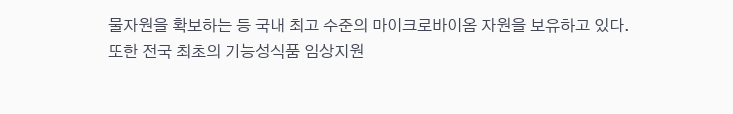물자원을 확보하는 등 국내 최고 수준의 마이크로바이옴 자원을 보유하고 있다.
또한 전국 최초의 기능성식품 임상지원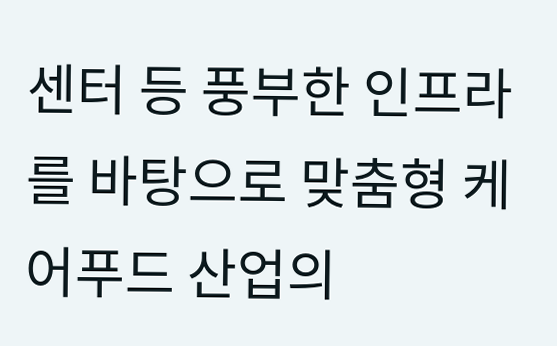센터 등 풍부한 인프라를 바탕으로 맞춤형 케어푸드 산업의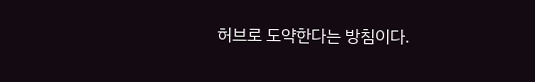허브로 도약한다는 방침이다.